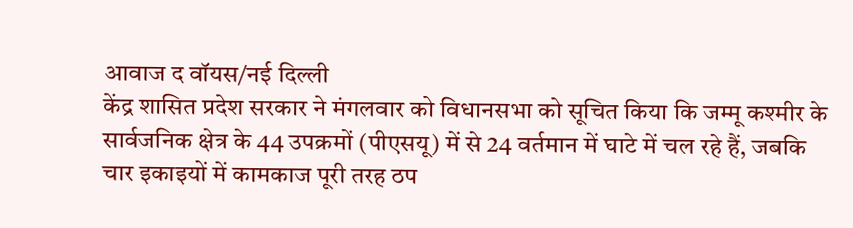आवाज द वॉयस/नई दिल्ली
केंद्र शासित प्रदेश सरकार ने मंगलवार को विधानसभा को सूचित किया कि जम्मू कश्मीर के सार्वजनिक क्षेत्र के 44 उपक्रमों (पीएसयू) में से 24 वर्तमान में घाटे में चल रहे हैं, जबकि चार इकाइयों में कामकाज पूरी तरह ठप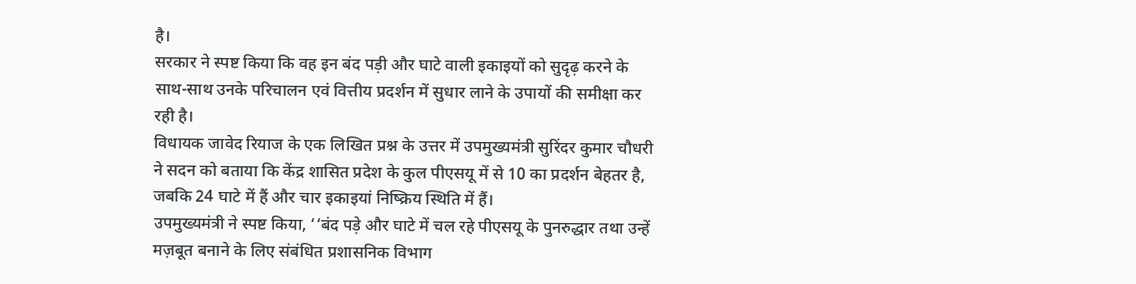है।
सरकार ने स्पष्ट किया कि वह इन बंद पड़ी और घाटे वाली इकाइयों को सुदृढ़ करने के साथ-साथ उनके परिचालन एवं वित्तीय प्रदर्शन में सुधार लाने के उपायों की समीक्षा कर रही है।
विधायक जावेद रियाज के एक लिखित प्रश्न के उत्तर में उपमुख्यमंत्री सुरिंदर कुमार चौधरी ने सदन को बताया कि केंद्र शासित प्रदेश के कुल पीएसयू में से 10 का प्रदर्शन बेहतर है, जबकि 24 घाटे में हैं और चार इकाइयां निष्क्रिय स्थिति में हैं।
उपमुख्यमंत्री ने स्पष्ट किया, ‘‘बंद पड़े और घाटे में चल रहे पीएसयू के पुनरुद्धार तथा उन्हें मज़बूत बनाने के लिए संबंधित प्रशासनिक विभाग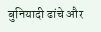बुनियादी ढांचे और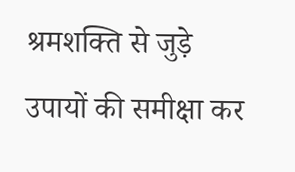श्रमशक्ति से जुड़े उपायों की समीक्षा कर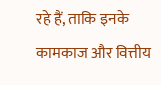रहे हैं, ताकि इनके कामकाज और वित्तीय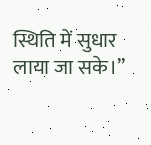स्थिति में सुधार लाया जा सके।’’